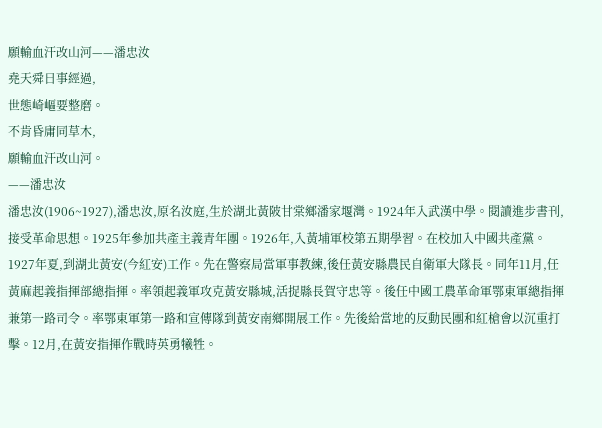願輸血汗改山河——潘忠汝
堯天舜日事經過,
世態崎嶇要整磨。
不肯昏庸同草木,
願輸血汗改山河。
——潘忠汝
潘忠汝(1906~1927),潘忠汝,原名汝庭,生於湖北黃陂甘棠鄉潘家堰灣。1924年入武漢中學。閱讀進步書刊,接受革命思想。1925年參加共產主義青年團。1926年,入黃埔軍校第五期學習。在校加入中國共產黨。1927年夏,到湖北黃安(今紅安)工作。先在警察局當軍事教練,後任黃安縣農民自衛軍大隊長。同年11月,任黃麻起義指揮部總指揮。率領起義軍攻克黃安縣城,活捉縣長賀守忠等。後任中國工農革命軍鄂東軍總指揮兼第一路司令。率鄂東軍第一路和宣傳隊到黃安南鄉開展工作。先後給當地的反動民團和紅槍會以沉重打擊。12月,在黃安指揮作戰時英勇犧牲。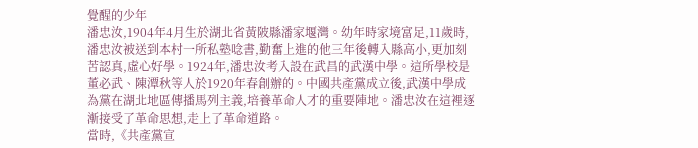覺醒的少年
潘忠汝,1904年4月生於湖北省黃陂縣潘家堰灣。幼年時家境富足,11歲時,潘忠汝被送到本村一所私塾唸書,勤奮上進的他三年後轉入縣高小,更加刻苦認真,虛心好學。1924年,潘忠汝考入設在武昌的武漢中學。這所學校是董必武、陳潭秋等人於1920年春創辦的。中國共產黨成立後,武漢中學成為黨在湖北地區傳播馬列主義,培養革命人才的重要陣地。潘忠汝在這裡逐漸接受了革命思想,走上了革命道路。
當時,《共產黨宣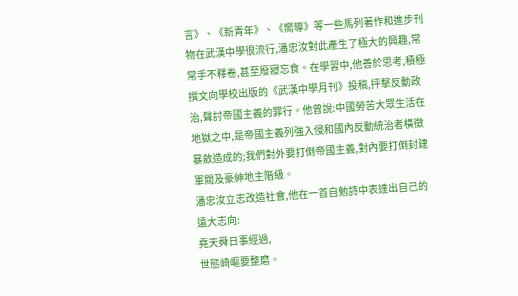言》、《新青年》、《嚮導》等一些馬列著作和進步刊物在武漢中學很流行,潘忠汝對此產生了極大的興趣,常常手不釋卷,甚至廢寢忘食。在學習中,他善於思考,積極撰文向學校出版的《武漢中學月刊》投稿,抨擊反動政治,聲討帝國主義的罪行。他曾說:中國勞苦大眾生活在地獄之中,是帝國主義列強入侵和國內反動統治者橫徵暴斂造成的;我們對外要打倒帝國主義,對內要打倒封建軍閥及豪紳地主階級。
潘忠汝立志改造社會,他在一首自勉詩中表達出自己的遠大志向:
堯天舜日事經過,
世態崎嶇要整磨。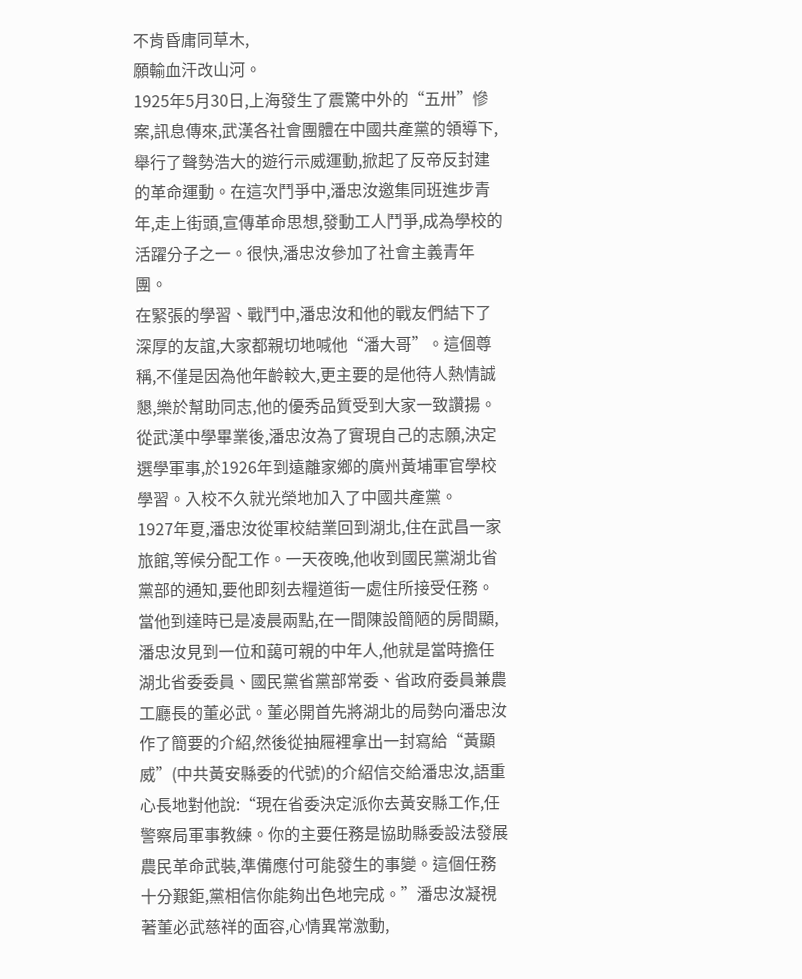不肯昏庸同草木,
願輸血汗改山河。
1925年5月30日,上海發生了震驚中外的“五卅”慘案,訊息傳來,武漢各社會團體在中國共產黨的領導下,舉行了聲勢浩大的遊行示威運動,掀起了反帝反封建的革命運動。在這次鬥爭中,潘忠汝邀集同班進步青年,走上街頭,宣傳革命思想,發動工人鬥爭,成為學校的活躍分子之一。很快,潘忠汝參加了社會主義青年團。
在緊張的學習、戰鬥中,潘忠汝和他的戰友們結下了深厚的友誼,大家都親切地喊他“潘大哥”。這個尊稱,不僅是因為他年齡較大,更主要的是他待人熱情誠懇,樂於幫助同志,他的優秀品質受到大家一致讚揚。
從武漢中學畢業後,潘忠汝為了實現自己的志願,決定選學軍事,於1926年到遠離家鄉的廣州黃埔軍官學校學習。入校不久就光榮地加入了中國共產黨。
1927年夏,潘忠汝從軍校結業回到湖北,住在武昌一家旅館,等候分配工作。一天夜晚,他收到國民黨湖北省黨部的通知,要他即刻去糧道街一處住所接受任務。當他到達時已是凌晨兩點,在一間陳設簡陋的房間顯,潘忠汝見到一位和藹可親的中年人,他就是當時擔任湖北省委委員、國民黨省黨部常委、省政府委員兼農工廳長的董必武。董必開首先將湖北的局勢向潘忠汝作了簡要的介紹,然後從抽屜裡拿出一封寫給“黃顯威”(中共黃安縣委的代號)的介紹信交給潘忠汝,語重心長地對他說:“現在省委決定派你去黃安縣工作,任警察局軍事教練。你的主要任務是協助縣委設法發展農民革命武裝,準備應付可能發生的事變。這個任務十分艱鉅,黨相信你能夠出色地完成。”潘忠汝凝視著董必武慈祥的面容,心情異常激動,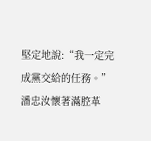堅定地說:“我一定完成黨交給的任務。”
潘忠汝懷著滿腔革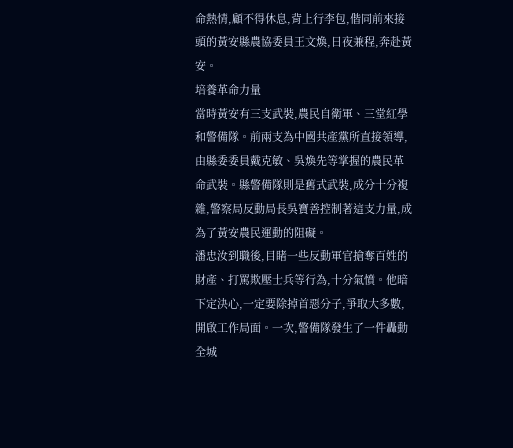命熱情,顧不得休息,背上行李包,偕同前來接頭的黃安縣農協委員王文煥,日夜兼程,奔赴黃安。
培養革命力量
當時黃安有三支武裝,農民自衛軍、三堂紅學和警備隊。前兩支為中國共產黨所直接領導,由縣委委員戴克敏、吳煥先等掌握的農民革命武裝。縣警備隊則是舊式武裝,成分十分複雜,警察局反動局長吳寶善控制著這支力量,成為了黃安農民運動的阻礙。
潘忠汝到職後,目睹一些反動軍官搶奪百姓的財產、打罵欺壓士兵等行為,十分氣憤。他暗下定決心,一定要除掉首惡分子,爭取大多數,開啟工作局面。一次,警備隊發生了一件轟動全城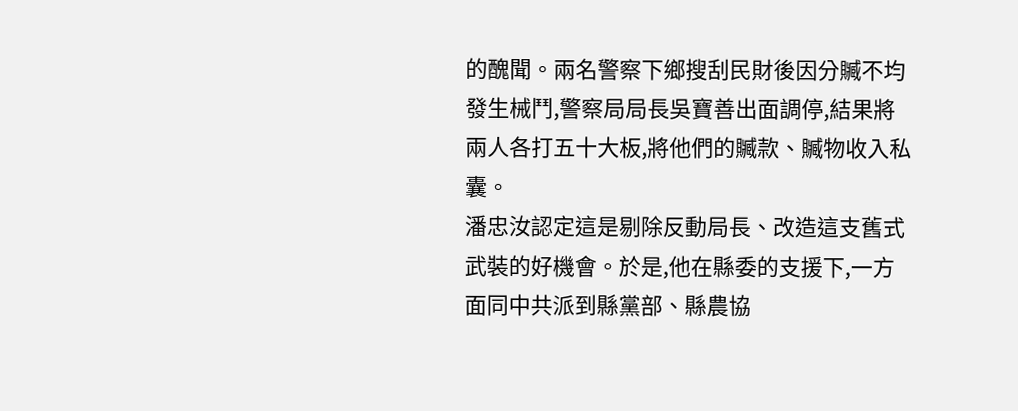的醜聞。兩名警察下鄉搜刮民財後因分贓不均發生械鬥,警察局局長吳寶善出面調停,結果將兩人各打五十大板,將他們的贓款、贓物收入私囊。
潘忠汝認定這是剔除反動局長、改造這支舊式武裝的好機會。於是,他在縣委的支援下,一方面同中共派到縣黨部、縣農協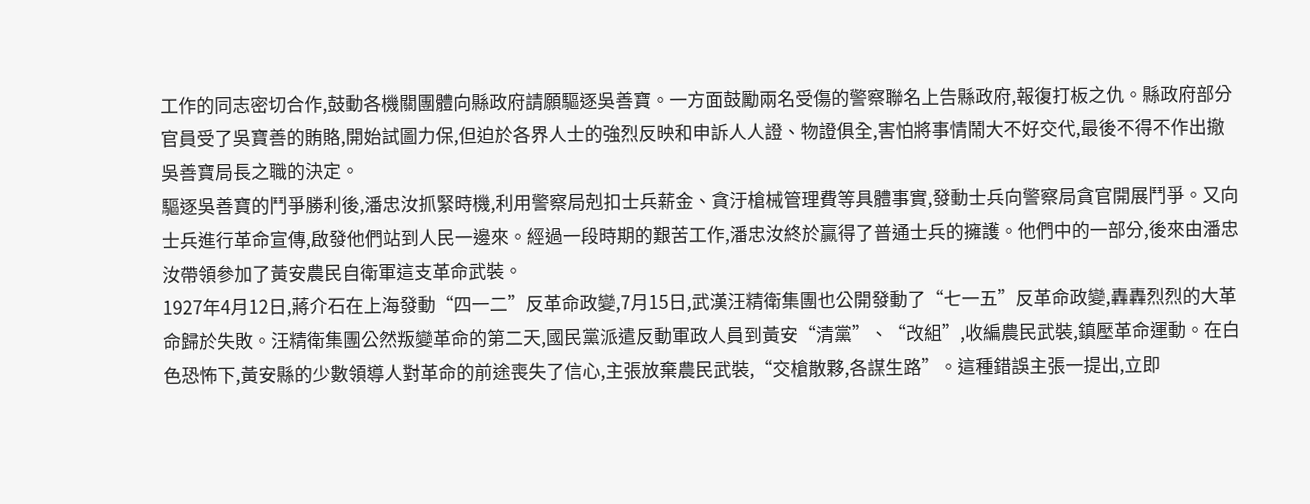工作的同志密切合作,鼓動各機關團體向縣政府請願驅逐吳善寶。一方面鼓勵兩名受傷的警察聯名上告縣政府,報復打板之仇。縣政府部分官員受了吳寶善的賄賂,開始試圖力保,但迫於各界人士的強烈反映和申訴人人證、物證俱全,害怕將事情鬧大不好交代,最後不得不作出撤吳善寶局長之職的決定。
驅逐吳善寶的鬥爭勝利後,潘忠汝抓緊時機,利用警察局剋扣士兵薪金、貪汙槍械管理費等具體事實,發動士兵向警察局貪官開展鬥爭。又向士兵進行革命宣傳,啟發他們站到人民一邊來。經過一段時期的艱苦工作,潘忠汝終於贏得了普通士兵的擁護。他們中的一部分,後來由潘忠汝帶領參加了黃安農民自衛軍這支革命武裝。
1927年4月12日,蔣介石在上海發動“四一二”反革命政變,7月15日,武漢汪精衛集團也公開發動了“七一五”反革命政變,轟轟烈烈的大革命歸於失敗。汪精衛集團公然叛變革命的第二天,國民黨派遣反動軍政人員到黃安“清黨”、“改組”,收編農民武裝,鎮壓革命運動。在白色恐怖下,黃安縣的少數領導人對革命的前途喪失了信心,主張放棄農民武裝,“交槍散夥,各謀生路”。這種錯誤主張一提出,立即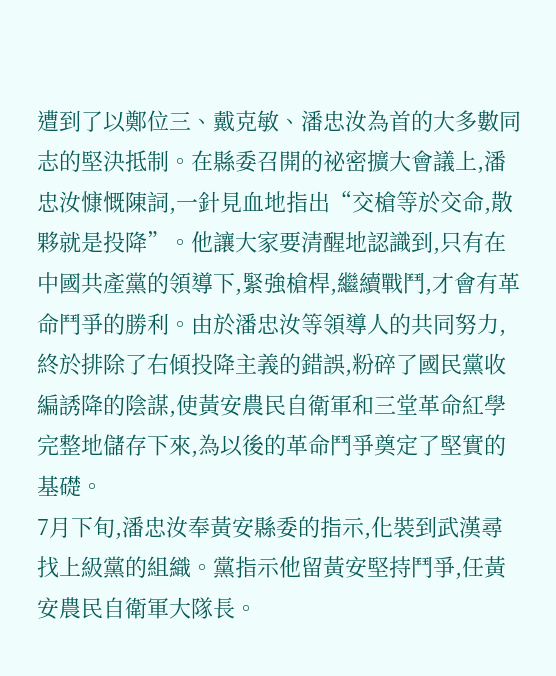遭到了以鄭位三、戴克敏、潘忠汝為首的大多數同志的堅決抵制。在縣委召開的祕密擴大會議上,潘忠汝慷慨陳詞,一針見血地指出“交槍等於交命,散夥就是投降”。他讓大家要清醒地認識到,只有在中國共產黨的領導下,緊強槍桿,繼續戰鬥,才會有革命鬥爭的勝利。由於潘忠汝等領導人的共同努力,終於排除了右傾投降主義的錯誤,粉碎了國民黨收編誘降的陰謀,使黃安農民自衛軍和三堂革命紅學完整地儲存下來,為以後的革命鬥爭奠定了堅實的基礎。
7月下旬,潘忠汝奉黃安縣委的指示,化裝到武漢尋找上級黨的組織。黨指示他留黃安堅持鬥爭,任黃
安農民自衛軍大隊長。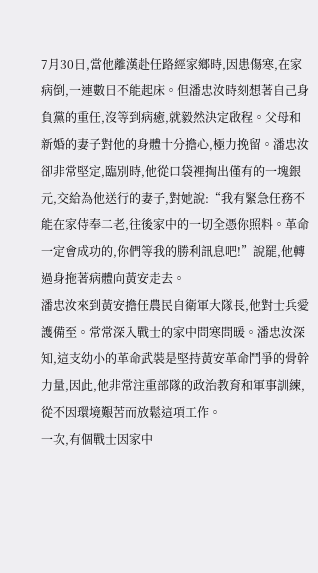7月30日,當他離漢赴任路經家鄉時,因患傷寒,在家病倒,一連數日不能起床。但潘忠汝時刻想著自己身負黨的重任,沒等到病癒,就毅然決定啟程。父母和新婚的妻子對他的身體十分擔心,極力挽留。潘忠汝卻非常堅定,臨別時,他從口袋裡掏出僅有的一塊銀元,交給為他送行的妻子,對她說:“我有緊急任務不能在家侍奉二老,往後家中的一切全憑你照料。革命一定會成功的,你們等我的勝利訊息吧!”說罷,他轉過身拖著病體向黃安走去。
潘忠汝來到黃安擔任農民自衛軍大隊長,他對士兵愛護備至。常常深入戰士的家中問寒問暖。潘忠汝深知,這支幼小的革命武裝是堅持黃安革命鬥爭的骨幹力量,因此,他非常注重部隊的政治教育和軍事訓練,從不因環境艱苦而放鬆這項工作。
一次,有個戰士因家中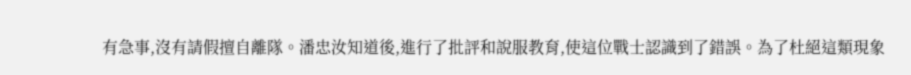有急事,沒有請假擅自離隊。潘忠汝知道後,進行了批評和說服教育,使這位戰士認識到了錯誤。為了杜絕這類現象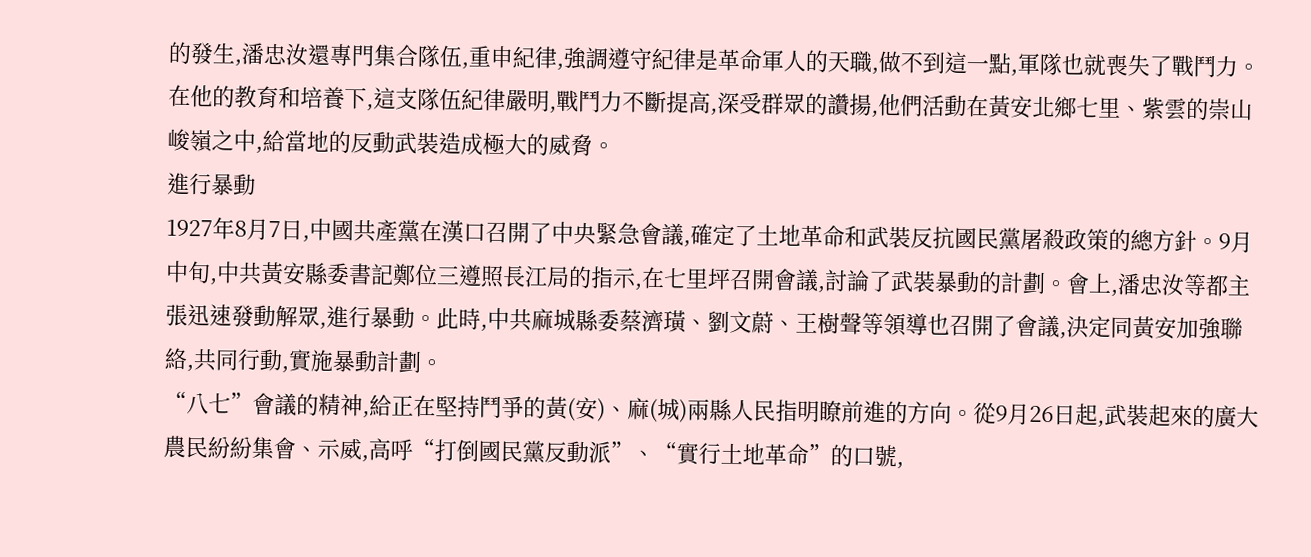的發生,潘忠汝還專門集合隊伍,重申紀律,強調遵守紀律是革命軍人的天職,做不到這一點,軍隊也就喪失了戰鬥力。在他的教育和培養下,這支隊伍紀律嚴明,戰鬥力不斷提高,深受群眾的讚揚,他們活動在黃安北鄉七里、紫雲的崇山峻嶺之中,給當地的反動武裝造成極大的威脅。
進行暴動
1927年8月7日,中國共產黨在漢口召開了中央緊急會議,確定了土地革命和武裝反抗國民黨屠殺政策的總方針。9月中旬,中共黃安縣委書記鄭位三遵照長江局的指示,在七里坪召開會議,討論了武裝暴動的計劃。會上,潘忠汝等都主張迅速發動解眾,進行暴動。此時,中共麻城縣委蔡濟璜、劉文蔚、王樹聲等領導也召開了會議,決定同黃安加強聯絡,共同行動,實施暴動計劃。
“八七”會議的精神,給正在堅持鬥爭的黃(安)、麻(城)兩縣人民指明瞭前進的方向。從9月26日起,武裝起來的廣大農民紛紛集會、示威,高呼“打倒國民黨反動派”、“實行土地革命”的口號,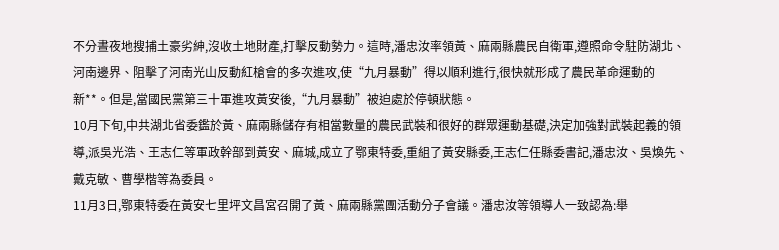不分晝夜地搜捕土豪劣紳,沒收土地財產,打擊反動勢力。這時,潘忠汝率領黃、麻兩縣農民自衛軍,遵照命令駐防湖北、河南邊界、阻擊了河南光山反動紅槍會的多次進攻,使“九月暴動”得以順利進行,很快就形成了農民革命運動的新**。但是,當國民黨第三十軍進攻黃安後,“九月暴動”被迫處於停頓狀態。
10月下旬,中共湖北省委鑑於黃、麻兩縣儲存有相當數量的農民武裝和很好的群眾運動基礎,決定加強對武裝起義的領導,派吳光浩、王志仁等軍政幹部到黃安、麻城,成立了鄂東特委,重組了黃安縣委,王志仁任縣委書記,潘忠汝、吳煥先、戴克敏、曹學楷等為委員。
11月3日,鄂東特委在黃安七里坪文昌宮召開了黃、麻兩縣黨團活動分子會議。潘忠汝等領導人一致認為:舉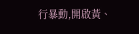行暴動,開啟黃、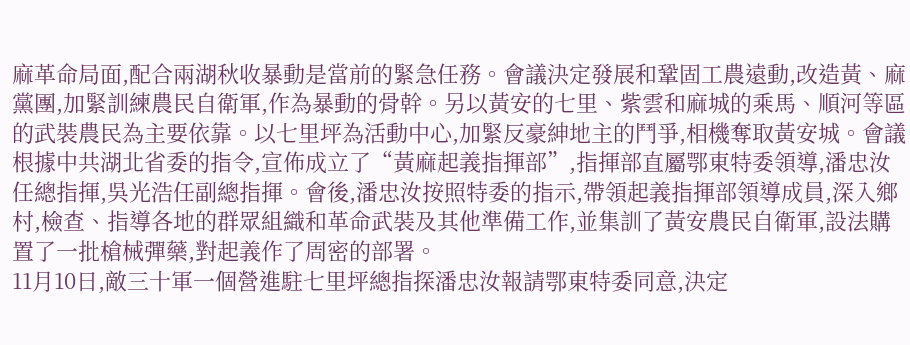麻革命局面,配合兩湖秋收暴動是當前的緊急任務。會議決定發展和鞏固工農遠動,改造黃、麻黨團,加緊訓練農民自衛軍,作為暴動的骨幹。另以黃安的七里、紫雲和麻城的乘馬、順河等區的武裝農民為主要依靠。以七里坪為活動中心,加緊反豪紳地主的鬥爭,相機奪取黃安城。會議根據中共湖北省委的指令,宣佈成立了“黃麻起義指揮部”,指揮部直屬鄂東特委領導,潘忠汝任總指揮,吳光浩任副總指揮。會後,潘忠汝按照特委的指示,帶領起義指揮部領導成員,深入鄉村,檢查、指導各地的群眾組織和革命武裝及其他準備工作,並集訓了黃安農民自衛軍,設法購置了一批槍械彈藥,對起義作了周密的部署。
11月10日,敵三十軍一個營進駐七里坪總指探潘忠汝報請鄂東特委同意,決定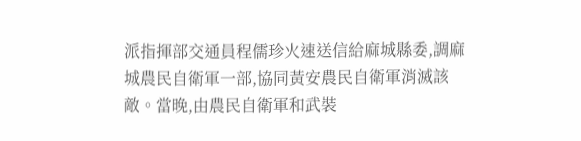派指揮部交通員程儒珍火速送信給麻城縣委,調麻城農民自衛軍一部,協同黃安農民自衛軍消滅該敵。當晚,由農民自衛軍和武裝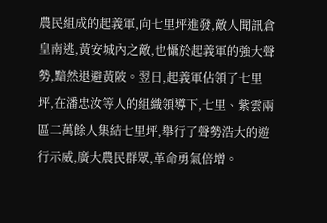農民組成的起義軍,向七里坪進發,敵人聞訊倉皇南逃,黃安城內之敵,也懾於起義軍的強大聲勢,黯然退避黃陂。翌日,起義軍佔領了七里坪,在潘忠汝等人的組織領導下,七里、紫雲兩區二萬餘人集結七里坪,舉行了聲勢浩大的遊行示威,廣大農民群眾,革命勇氣倍增。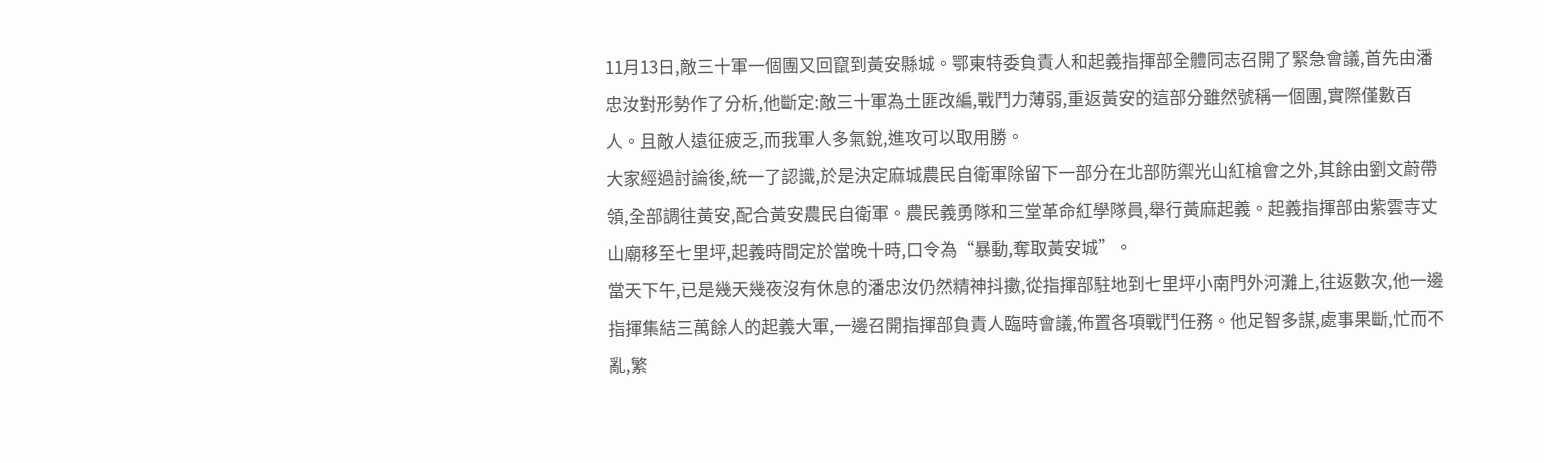11月13日,敵三十軍一個團又回竄到黃安縣城。鄂東特委負責人和起義指揮部全體同志召開了緊急會議,首先由潘忠汝對形勢作了分析,他斷定:敵三十軍為土匪改編,戰鬥力薄弱,重返黃安的這部分雖然號稱一個團,實際僅數百人。且敵人遠征疲乏,而我軍人多氣銳,進攻可以取用勝。
大家經過討論後,統一了認識,於是決定麻城農民自衛軍除留下一部分在北部防禦光山紅槍會之外,其餘由劉文蔚帶領,全部調往黃安,配合黃安農民自衛軍。農民義勇隊和三堂革命紅學隊員,舉行黃麻起義。起義指揮部由紫雲寺丈山廟移至七里坪,起義時間定於當晚十時,口令為“暴動,奪取黃安城”。
當天下午,已是幾天幾夜沒有休息的潘忠汝仍然精神抖擻,從指揮部駐地到七里坪小南門外河灘上,往返數次,他一邊指揮集結三萬餘人的起義大軍,一邊召開指揮部負責人臨時會議,佈置各項戰鬥任務。他足智多謀,處事果斷,忙而不亂,繁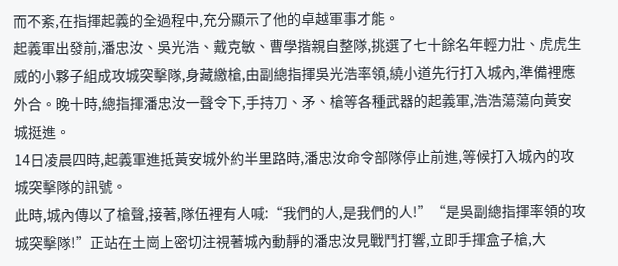而不紊,在指揮起義的全過程中,充分顯示了他的卓越軍事才能。
起義軍出發前,潘忠汝、吳光浩、戴克敏、曹學揩親自整隊,挑選了七十餘名年輕力壯、虎虎生威的小夥子組成攻城突擊隊,身藏繳槍,由副總指揮吳光浩率領,繞小道先行打入城內,準備裡應外合。晚十時,總指揮潘忠汝一聲令下,手持刀、矛、槍等各種武器的起義軍,浩浩蕩蕩向黃安城挺進。
14日凌晨四時,起義軍進抵黃安城外約半里路時,潘忠汝命令部隊停止前進,等候打入城內的攻城突擊隊的訊號。
此時,城內傳以了槍聲,接著,隊伍裡有人喊:“我們的人,是我們的人!”“是吳副總指揮率領的攻城突擊隊!”正站在土崗上密切注視著城內動靜的潘忠汝見戰鬥打響,立即手揮盒子槍,大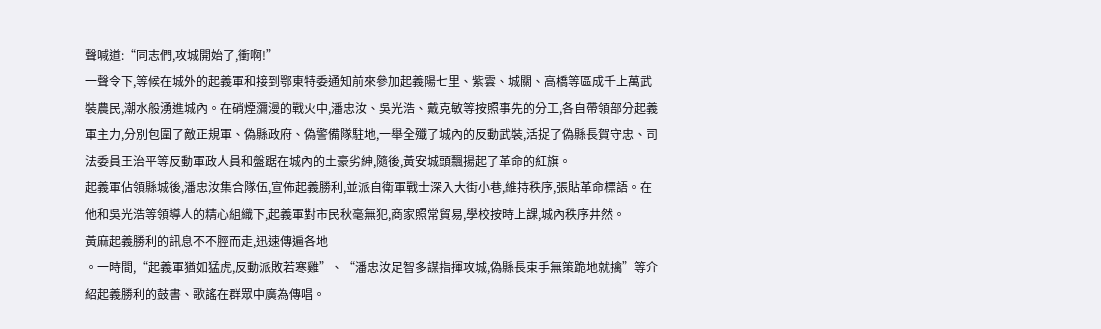聲喊道:“同志們,攻城開始了,衝啊!”
一聲令下,等候在城外的起義軍和接到鄂東特委通知前來參加起義陽七里、紫雲、城關、高橋等區成千上萬武裝農民,潮水般湧進城內。在硝煙瀰漫的戰火中,潘忠汝、吳光浩、戴克敏等按照事先的分工,各自帶領部分起義軍主力,分別包圍了敵正規軍、偽縣政府、偽警備隊駐地,一舉全殲了城內的反動武裝,活捉了偽縣長賀守忠、司法委員王治平等反動軍政人員和盤踞在城內的土豪劣紳,隨後,黃安城頭飄揚起了革命的紅旗。
起義軍佔領縣城後,潘忠汝集合隊伍,宣佈起義勝利,並派自衛軍戰士深入大街小巷,維持秩序,張貼革命標語。在他和吳光浩等領導人的精心組織下,起義軍對市民秋毫無犯,商家照常貿易,學校按時上課,城內秩序井然。
黃麻起義勝利的訊息不不脛而走,迅速傳遍各地
。一時間,“起義軍猶如猛虎,反動派敗若寒雞”、“潘忠汝足智多謀指揮攻城,偽縣長束手無策跪地就擒”等介紹起義勝利的鼓書、歌謠在群眾中廣為傳唱。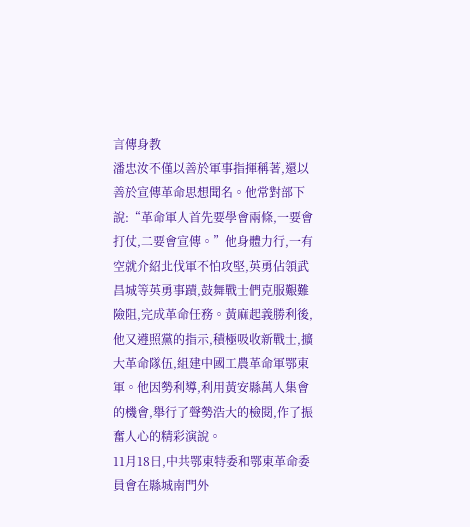言傳身教
潘忠汝不僅以善於軍事指揮稱著,還以善於宣傳革命思想聞名。他常對部下說:“革命軍人首先要學會兩條,一要會打仗,二要會宣傳。”他身體力行,一有空就介紹北伐軍不怕攻堅,英勇佔領武昌城等英勇事蹟,鼓舞戰士們克服艱難險阻,完成革命任務。黃麻起義勝利後,他又遵照黨的指示,積極吸收新戰士,擴大革命隊伍,組建中國工農革命軍鄂東軍。他因勢利導,利用黃安縣萬人集會的機會,舉行了聲勢浩大的檢閱,作了振奮人心的精彩演說。
11月18日,中共鄂東特委和鄂東革命委員會在縣城南門外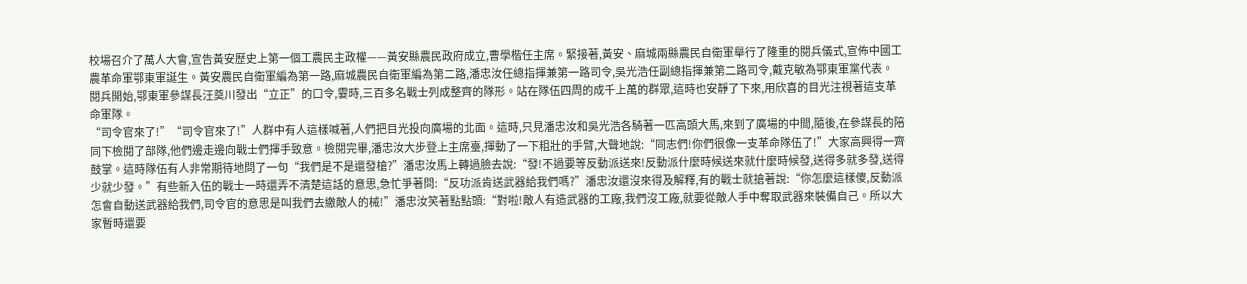校場召介了萬人大會,宣告黃安歷史上第一個工農民主政權——黃安縣農民政府成立,曹學楷任主席。緊接著,黃安、麻城兩縣農民自衛軍舉行了隆重的閱兵儀式,宣佈中國工農革命軍鄂東軍誕生。黃安農民自衛軍編為第一路,麻城農民自衛軍編為第二路,潘忠汝任總指揮兼第一路司令,吳光浩任副總指揮兼第二路司令,戴克敏為鄂東軍黨代表。
閱兵開始,鄂東軍參謀長汪奠川發出“立正”的口令,霎時,三百多名戰士列成整齊的隊形。站在隊伍四周的成千上萬的群眾,這時也安靜了下來,用欣喜的目光注視著這支革命軍隊。
“司令官來了!”“司令官來了!”人群中有人這樣喊著,人們把目光投向廣場的北面。這時,只見潘忠汝和吳光浩各騎著一匹高頭大馬,來到了廣場的中間,隨後,在參謀長的陪同下檢閱了部隊,他們邊走邊向戰士們揮手致意。檢閱完畢,潘忠汝大步登上主席臺,揮動了一下粗壯的手臂,大聲地說:“同志們!你們很像一支革命隊伍了!”大家高興得一齊鼓掌。這時隊伍有人非常期待地問了一句“我們是不是還發槍?”潘忠汝馬上轉過臉去說:“發!不過要等反動派送來!反動派什麼時候送來就什麼時候發,送得多就多發,送得少就少發。”有些新入伍的戰士一時還弄不清楚這話的意思,急忙爭著問:“反功派肯送武器給我們嗎?”潘忠汝還沒來得及解釋,有的戰士就搶著說:“你怎麼這樣傻,反動派怎會自動送武器給我們,司令官的意思是叫我們去繳敵人的械!”潘忠汝笑著點點頭:“對啦!敵人有造武器的工廠,我們沒工廠,就要從敵人手中奪取武器來裝備自己。所以大家暫時還要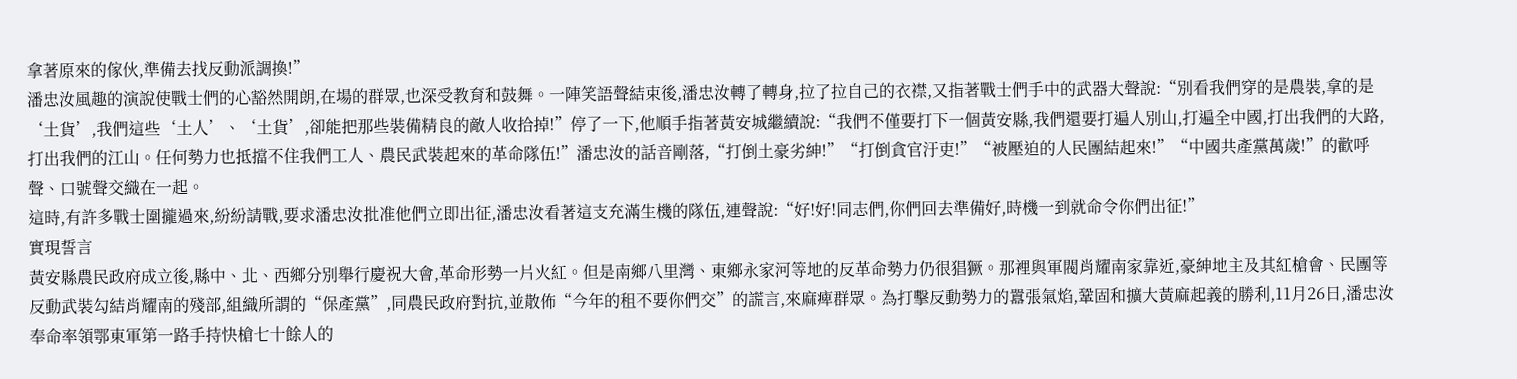拿著原來的傢伙,準備去找反動派調換!”
潘忠汝風趣的演說使戰士們的心豁然開朗,在場的群眾,也深受教育和鼓舞。一陣笑語聲結束後,潘忠汝轉了轉身,拉了拉自己的衣襟,又指著戰士們手中的武器大聲說:“別看我們穿的是農裝,拿的是‘土貨’,我們這些‘土人’、‘土貨’,卻能把那些裝備精良的敵人收拾掉!”停了一下,他順手指著黃安城繼續說:“我們不僅要打下一個黃安縣,我們還要打遍人別山,打遍全中國,打出我們的大路,打出我們的江山。任何勢力也抵擋不住我們工人、農民武裝起來的革命隊伍!”潘忠汝的話音剛落,“打倒土豪劣紳!”“打倒貪官汙吏!”“被壓迫的人民團結起來!”“中國共產黨萬歲!”的歡呼聲、口號聲交織在一起。
這時,有許多戰士圍攏過來,紛紛請戰,要求潘忠汝批准他們立即出征,潘忠汝看著這支充滿生機的隊伍,連聲說:“好!好!同志們,你們回去準備好,時機一到就命令你們出征!”
實現誓言
黃安縣農民政府成立後,縣中、北、西鄉分別舉行慶祝大會,革命形勢一片火紅。但是南鄉八里灣、東鄉永家河等地的反革命勢力仍很猖獗。那裡與軍閥肖耀南家靠近,豪紳地主及其紅槍會、民團等反動武裝勾結肖耀南的殘部,組織所謂的“保產黨”,同農民政府對抗,並散佈“今年的租不要你們交”的謊言,來麻痺群眾。為打擊反動勢力的囂張氣焰,鞏固和擴大黃麻起義的勝利,11月26日,潘忠汝奉命率領鄂東軍第一路手持快槍七十餘人的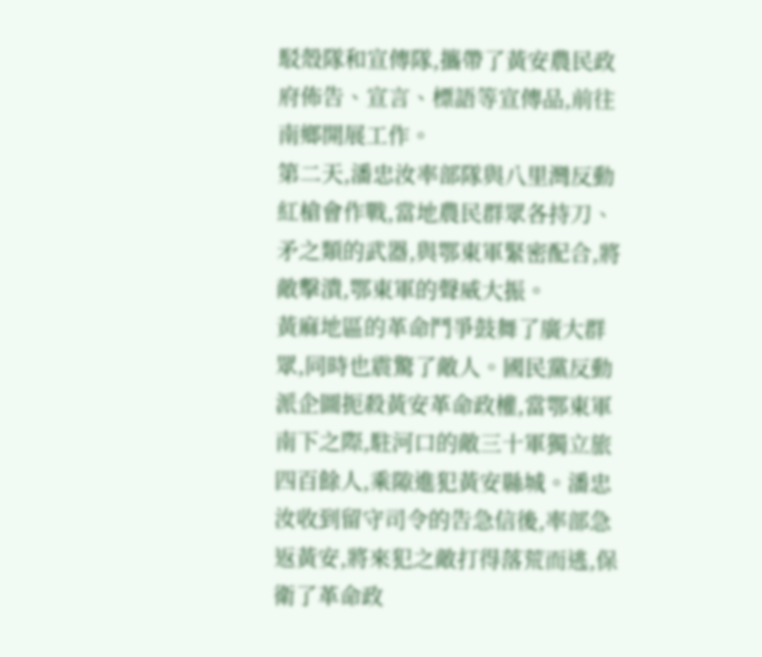駁殼隊和宣傳隊,攜帶了黃安農民政府佈告、宣言、標語等宣傳品,前往南鄉開展工作。
第二天,潘忠汝率部隊與八里灣反動紅槍會作戰,當地農民群眾各持刀、矛之類的武器,與鄂東軍緊密配合,將敵擊潰,鄂東軍的聲威大振。
黃麻地區的革命鬥爭鼓舞了廣大群眾,同時也震驚了敵人。國民黨反動派企圖扼殺黃安革命政權,當鄂東軍南下之際,駐河口的敵三十軍獨立旅四百餘人,乘隙進犯黃安縣城。潘忠汝收到留守司令的告急信後,率部急返黃安,將來犯之敵打得落荒而逃,保衛了革命政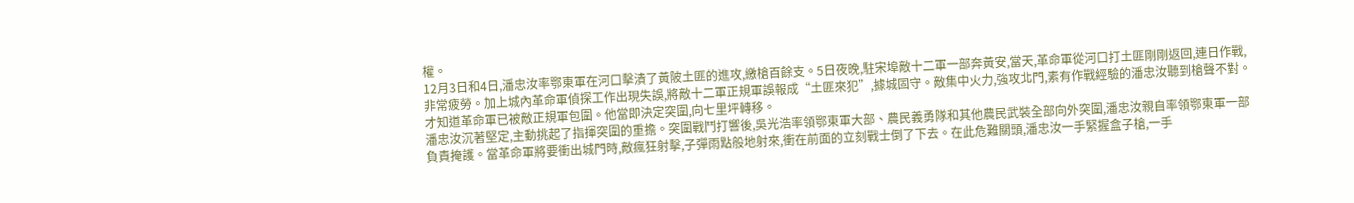權。
12月3日和4日,潘忠汝率鄂東軍在河口擊潰了黃陂土匪的進攻,繳槍百餘支。5日夜晚,駐宋埠敵十二軍一部奔黃安,當天,革命軍從河口打土匪剛剛返回,連日作戰,非常疲勞。加上城內革命軍偵探工作出現失誤,將敵十二軍正規軍誤報成“土匪來犯”,據城固守。敵集中火力,強攻北門,素有作戰經驗的潘忠汝聽到槍聲不對。才知道革命軍已被敵正規軍包圍。他當即決定突圍,向七里坪轉移。
潘忠汝沉著堅定,主動挑起了指揮突圍的重擔。突圍戰鬥打響後,吳光浩率領鄂東軍大部、農民義勇隊和其他農民武裝全部向外突圍,潘忠汝親自率領鄂東軍一部負責掩護。當革命軍將要衝出城門時,敵瘋狂射擊,子彈雨點般地射來,衝在前面的立刻戰士倒了下去。在此危難關頭,潘忠汝一手緊握盒子槍,一手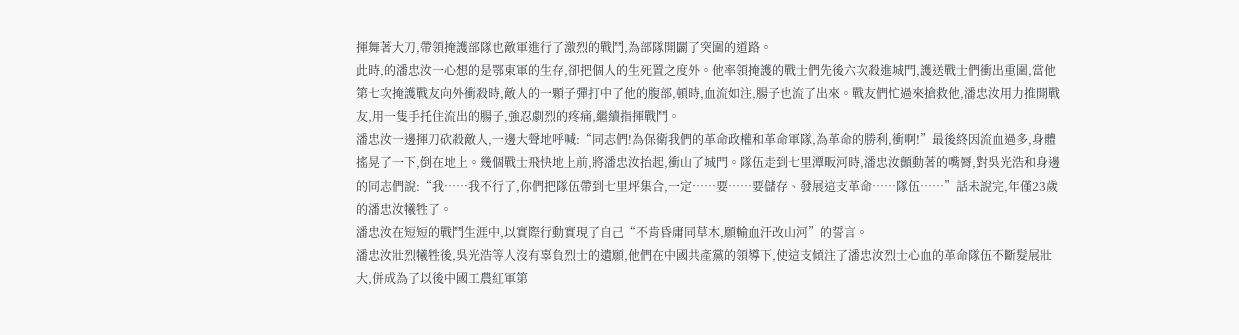揮舞著大刀,帶領掩護部隊也敵軍進行了激烈的戰鬥,為部隊開闢了突圍的道路。
此時,的潘忠汝一心想的是鄂東軍的生存,卻把個人的生死置之度外。他率領掩護的戰士們先後六次殺進城門,護送戰士們衝出重圍,當他第七次掩護戰友向外衝殺時,敵人的一顆子彈打中了他的腹部,頓時,血流如注,腸子也流了出來。戰友們忙過來搶救他,潘忠汝用力推開戰友,用一隻手托住流出的腸子,強忍劇烈的疼痛,繼續指揮戰鬥。
潘忠汝一邊揮刀砍殺敵人,一邊大聲地呼喊:“同志們!為保衛我們的革命政權和革命軍隊,為革命的勝利,衝啊!”最後終因流血過多,身體搖晃了一下,倒在地上。幾個戰士飛快地上前,將潘忠汝抬起,衝山了城門。隊伍走到七里潭畈河時,潘忠汝顫動著的嘴脣,對吳光浩和身邊的同志們說:“我……我不行了,你們把隊伍帶到七里坪集合,一定……要……要儲存、發展這支革命……隊伍……”話未說完,年僅23歲的潘忠汝犧牲了。
潘忠汝在短短的戰鬥生涯中,以實際行動實現了自己“不肯昏庸同草木,願輸血汗改山河”的誓言。
潘忠汝壯烈犧牲後,吳光浩等人沒有辜負烈士的遺願,他們在中國共產黨的領導下,使這支傾注了潘忠汝烈士心血的革命隊伍不斷髮展壯大,併成為了以後中國工農紅軍第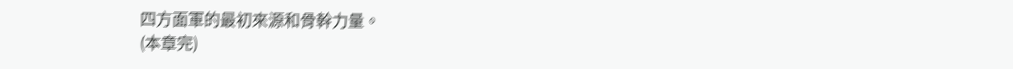四方面軍的最初來源和骨幹力量。
(本章完)